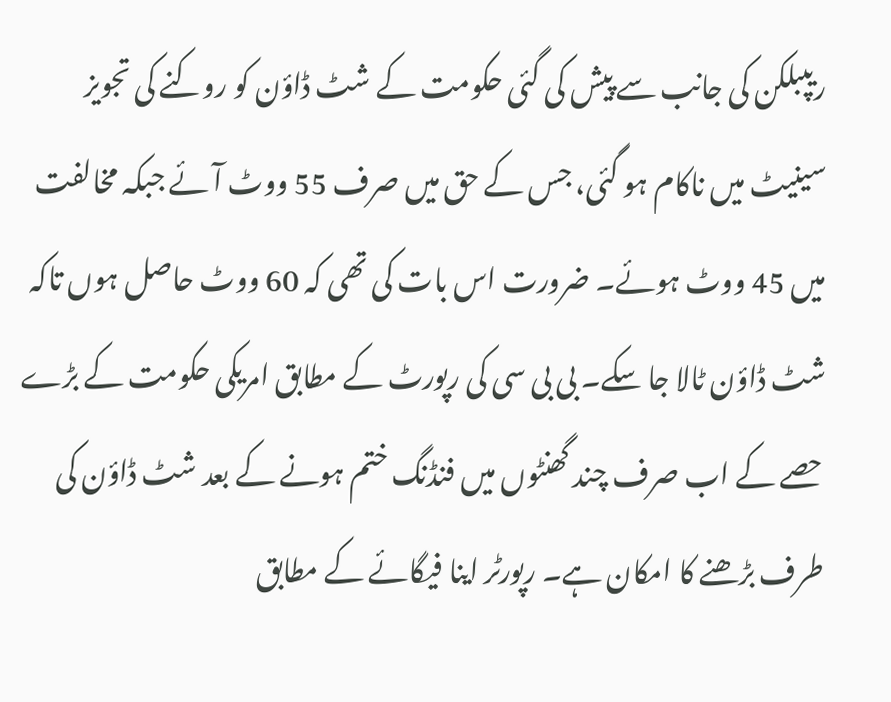ریپبلکن کی جانب سے پیش کی گئی حکومت کے شٹ ڈاؤن کو روکنے کی تجویز سینیٹ میں ناکام ہو گئی، جس کے حق میں صرف 55 ووٹ آئے جبکہ مخالفت میں 45 ووٹ ہوئے۔ ضرورت اس بات کی تھی کہ 60 ووٹ حاصل ہوں تاکہ شٹ ڈاؤن ٹالا جا سکے۔ بی بی سی کی رپورٹ کے مطابق امریکی حکومت کے بڑے حصے کے اب صرف چند گھنٹوں میں فنڈنگ ختم ہونے کے بعد شٹ ڈاؤن کی طرف بڑھنے کا امکان ہے۔ رپورٹر اینا فیگائے کے مطابق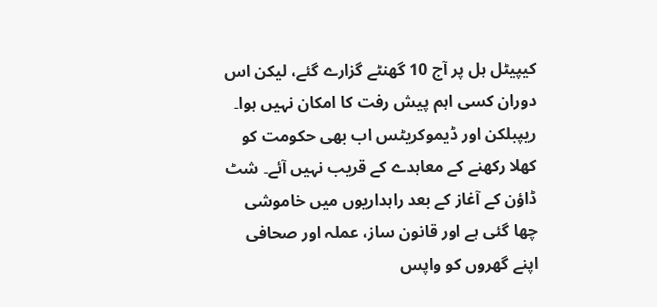کیپیٹل ہل پر آج 10 گھنٹے گزارے گئے، لیکن اس دوران کسی اہم پیش رفت کا امکان نہیں ہوا۔ ریپبلکن اور ڈیموکریٹس اب بھی حکومت کو کھلا رکھنے کے معاہدے کے قریب نہیں آئے۔ شٹ ڈاؤن کے آغاز کے بعد راہداریوں میں خاموشی چھا گئی ہے اور قانون ساز، عملہ اور صحافی اپنے گھروں کو واپس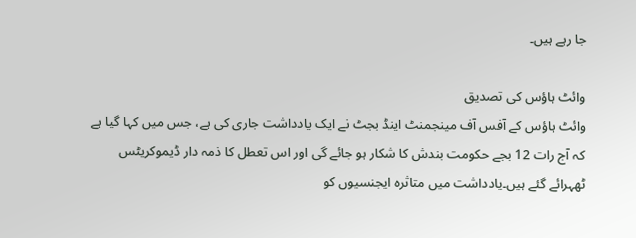جا رہے ہیں۔

وائٹ ہاؤس کی تصدیق
وائٹ ہاؤس کے آفس آف مینجمنٹ اینڈ بجٹ نے ایک یادداشت جاری کی ہے، جس میں کہا گیا ہے کہ آج رات 12 بجے حکومت بندش کا شکار ہو جائے گی اور اس تعطل کا ذمہ دار ڈیموکریٹس ٹھہرائے گئے ہیں۔یادداشت میں متاثرہ ایجنسیوں کو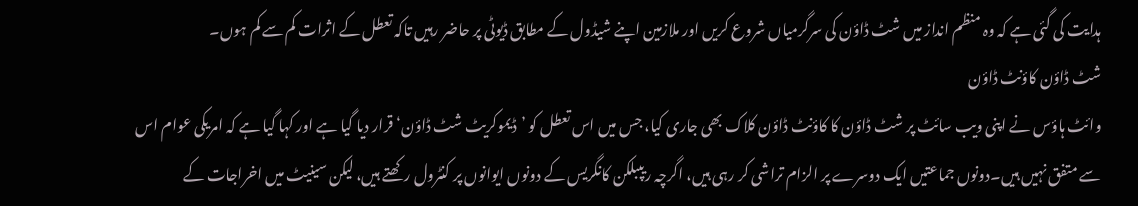ہدایت کی گئی ہے کہ وہ منظم انداز میں شٹ ڈاؤن کی سرگرمیاں شروع کریں اور ملازمین اپنے شیڈول کے مطابق ڈیوٹی پر حاضر رہیں تاکہ تعطل کے اثرات کم سے کم ہوں۔
شٹ ڈاؤن کاؤنٹ ڈاؤن
وائٹ ہاؤس نے اپنی ویب سائٹ پر شٹ ڈاؤن کا کاؤنٹ ڈاؤن کلاک بھی جاری کیا، جس میں اس تعطل کو ’ڈیموکریٹ شٹ ڈاؤن‘ قرار دیا گیا ہے اور کہا گیا ہے کہ امریکی عوام اس سے متفق نہیں ہیں۔دونوں جماعتیں ایک دوسرے پر الزام تراشی کر رہی ہیں، اگرچہ ریپبلکن کانگریس کے دونوں ایوانوں پر کنٹرول رکھتے ہیں، لیکن سینیٹ میں اخراجات کے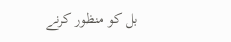بل کو منظور کرنے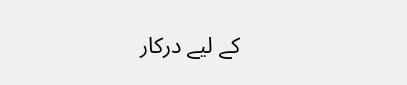کے لیے درکار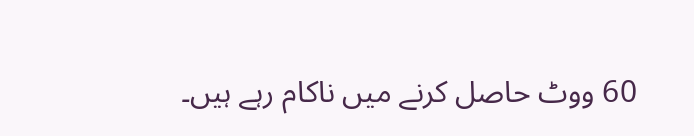60 ووٹ حاصل کرنے میں ناکام رہے ہیں۔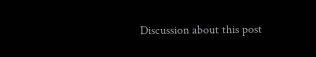Discussion about this post